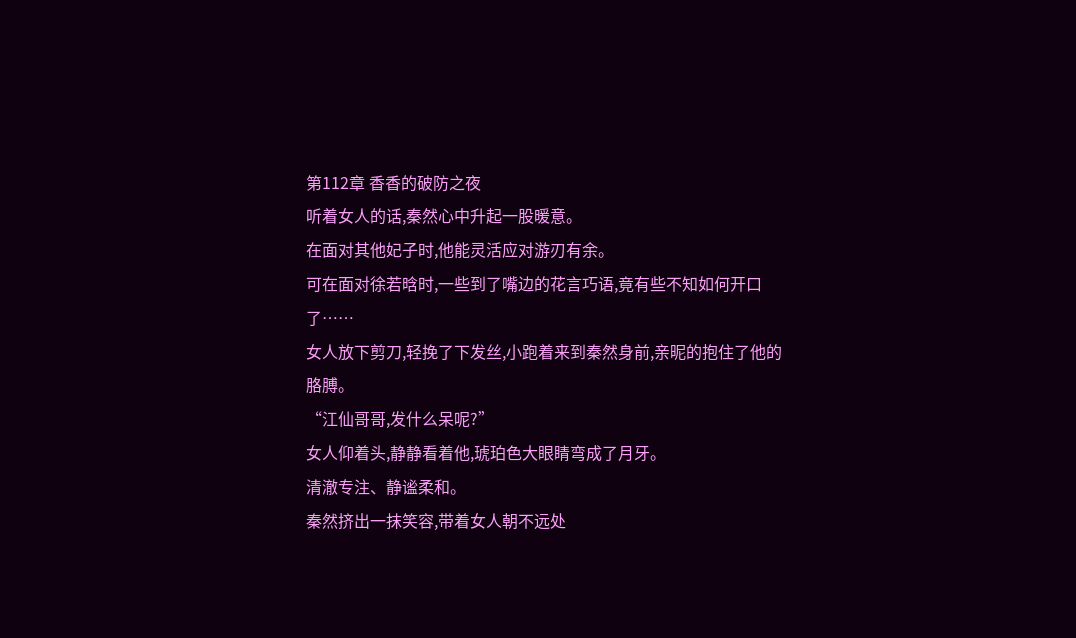第112章 香香的破防之夜
听着女人的话,秦然心中升起一股暖意。
在面对其他妃子时,他能灵活应对游刃有余。
可在面对徐若晗时,一些到了嘴边的花言巧语,竟有些不知如何开口了……
女人放下剪刀,轻挽了下发丝,小跑着来到秦然身前,亲昵的抱住了他的胳膊。
“江仙哥哥,发什么呆呢?”
女人仰着头,静静看着他,琥珀色大眼睛弯成了月牙。
清澈专注、静谧柔和。
秦然挤出一抹笑容,带着女人朝不远处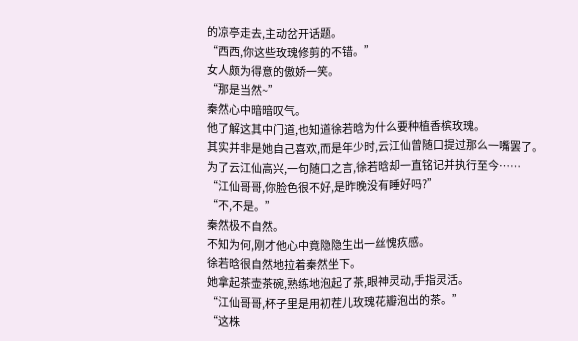的凉亭走去,主动岔开话题。
“西西,你这些玫瑰修剪的不错。”
女人颇为得意的傲娇一笑。
“那是当然~”
秦然心中暗暗叹气。
他了解这其中门道,也知道徐若晗为什么要种植香槟玫瑰。
其实并非是她自己喜欢,而是年少时,云江仙曾随口提过那么一嘴罢了。
为了云江仙高兴,一句随口之言,徐若晗却一直铭记并执行至今……
“江仙哥哥,你脸色很不好,是昨晚没有睡好吗?”
“不,不是。”
秦然极不自然。
不知为何,刚才他心中竟隐隐生出一丝愧疚感。
徐若晗很自然地拉着秦然坐下。
她拿起茶壶茶碗,熟练地泡起了茶,眼神灵动,手指灵活。
“江仙哥哥,杯子里是用初茬儿玫瑰花瓣泡出的茶。”
“这株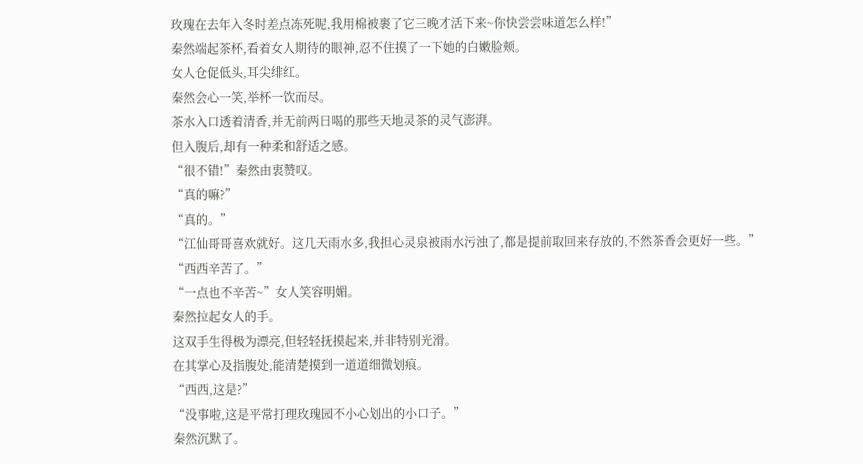玫瑰在去年入冬时差点冻死呢,我用棉被裹了它三晚才活下来~你快尝尝味道怎么样!”
秦然端起茶杯,看着女人期待的眼神,忍不住摸了一下她的白嫩脸颊。
女人仓促低头,耳尖绯红。
秦然会心一笑,举杯一饮而尽。
茶水入口透着清香,并无前两日喝的那些天地灵茶的灵气澎湃。
但入腹后,却有一种柔和舒适之感。
“很不错!”秦然由衷赞叹。
“真的嘛?”
“真的。”
“江仙哥哥喜欢就好。这几天雨水多,我担心灵泉被雨水污浊了,都是提前取回来存放的,不然茶香会更好一些。”
“西西辛苦了。”
“一点也不辛苦~”女人笑容明媚。
秦然拉起女人的手。
这双手生得极为漂亮,但轻轻抚摸起来,并非特别光滑。
在其掌心及指腹处,能清楚摸到一道道细微划痕。
“西西,这是?”
“没事啦,这是平常打理玫瑰园不小心划出的小口子。”
秦然沉默了。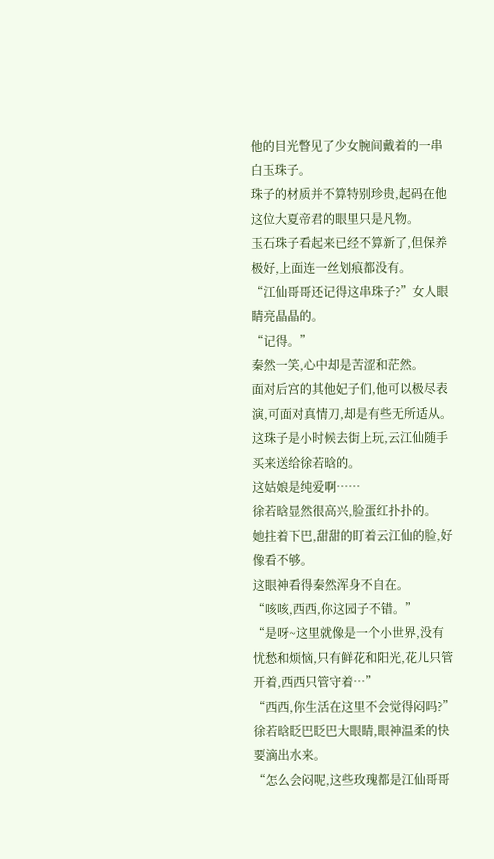他的目光瞥见了少女腕间戴着的一串白玉珠子。
珠子的材质并不算特别珍贵,起码在他这位大夏帝君的眼里只是凡物。
玉石珠子看起来已经不算新了,但保养极好,上面连一丝划痕都没有。
“江仙哥哥还记得这串珠子?”女人眼睛亮晶晶的。
“记得。”
秦然一笑,心中却是苦涩和茫然。
面对后宫的其他妃子们,他可以极尽表演,可面对真情刀,却是有些无所适从。
这珠子是小时候去街上玩,云江仙随手买来送给徐若晗的。
这姑娘是纯爱啊……
徐若晗显然很高兴,脸蛋红扑扑的。
她拄着下巴,甜甜的盯着云江仙的脸,好像看不够。
这眼神看得秦然浑身不自在。
“咳咳,西西,你这园子不错。”
“是呀~这里就像是一个小世界,没有忧愁和烦恼,只有鲜花和阳光,花儿只管开着,西西只管守着…”
“西西,你生活在这里不会觉得闷吗?”
徐若晗眨巴眨巴大眼睛,眼神温柔的快要滴出水来。
“怎么会闷呢,这些玫瑰都是江仙哥哥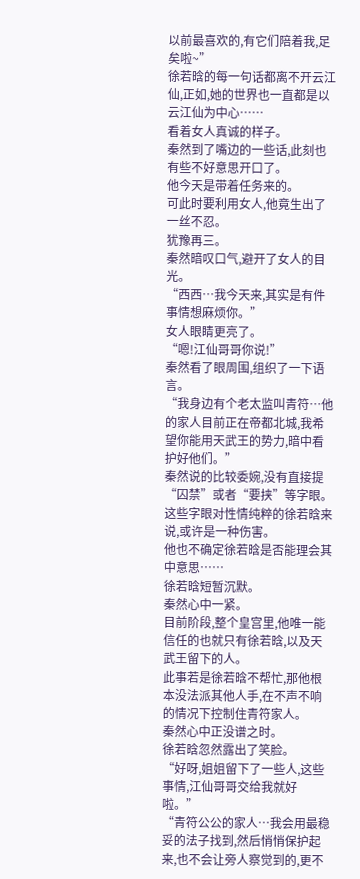以前最喜欢的,有它们陪着我,足矣啦~”
徐若晗的每一句话都离不开云江仙,正如,她的世界也一直都是以云江仙为中心……
看着女人真诚的样子。
秦然到了嘴边的一些话,此刻也有些不好意思开口了。
他今天是带着任务来的。
可此时要利用女人,他竟生出了一丝不忍。
犹豫再三。
秦然暗叹口气,避开了女人的目光。
“西西…我今天来,其实是有件事情想麻烦你。”
女人眼睛更亮了。
“嗯!江仙哥哥你说!”
秦然看了眼周围,组织了一下语言。
“我身边有个老太监叫青符…他的家人目前正在帝都北城,我希望你能用天武王的势力,暗中看护好他们。”
秦然说的比较委婉,没有直接提“囚禁”或者“要挟”等字眼。
这些字眼对性情纯粹的徐若晗来说,或许是一种伤害。
他也不确定徐若晗是否能理会其中意思……
徐若晗短暂沉默。
秦然心中一紧。
目前阶段,整个皇宫里,他唯一能信任的也就只有徐若晗,以及天武王留下的人。
此事若是徐若晗不帮忙,那他根本没法派其他人手,在不声不响的情况下控制住青符家人。
秦然心中正没谱之时。
徐若晗忽然露出了笑脸。
“好呀,姐姐留下了一些人,这些事情,江仙哥哥交给我就好啦。”
“青符公公的家人…我会用最稳妥的法子找到,然后悄悄保护起来,也不会让旁人察觉到的,更不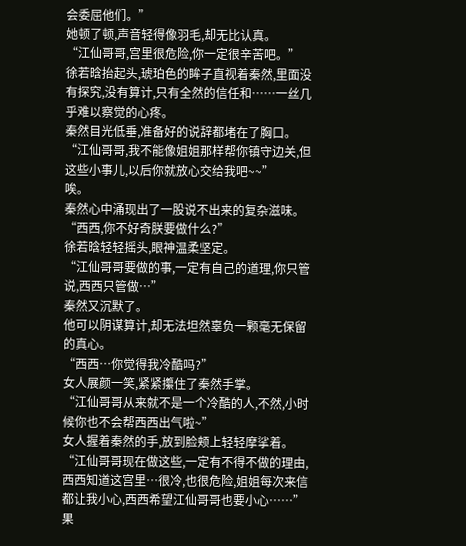会委屈他们。”
她顿了顿,声音轻得像羽毛,却无比认真。
“江仙哥哥,宫里很危险,你一定很辛苦吧。”
徐若晗抬起头,琥珀色的眸子直视着秦然,里面没有探究,没有算计,只有全然的信任和……一丝几乎难以察觉的心疼。
秦然目光低垂,准备好的说辞都堵在了胸口。
“江仙哥哥,我不能像姐姐那样帮你镇守边关,但这些小事儿,以后你就放心交给我吧~~”
唉。
秦然心中涌现出了一股说不出来的复杂滋味。
“西西,你不好奇朕要做什么?”
徐若晗轻轻摇头,眼神温柔坚定。
“江仙哥哥要做的事,一定有自己的道理,你只管说,西西只管做…”
秦然又沉默了。
他可以阴谋算计,却无法坦然辜负一颗毫无保留的真心。
“西西…你觉得我冷酷吗?”
女人展颜一笑,紧紧攥住了秦然手掌。
“江仙哥哥从来就不是一个冷酷的人,不然,小时候你也不会帮西西出气啦~”
女人握着秦然的手,放到脸颊上轻轻摩挲着。
“江仙哥哥现在做这些,一定有不得不做的理由,西西知道这宫里…很冷,也很危险,姐姐每次来信都让我小心,西西希望江仙哥哥也要小心……”
果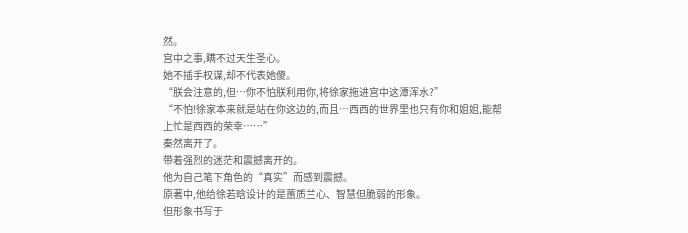然。
宫中之事,瞒不过天生圣心。
她不插手权谋,却不代表她傻。
“朕会注意的,但…你不怕朕利用你,将徐家拖进宫中这潭浑水?”
“不怕!徐家本来就是站在你这边的,而且…西西的世界里也只有你和姐姐,能帮上忙是西西的荣幸……”
秦然离开了。
带着强烈的迷茫和震撼离开的。
他为自己笔下角色的“真实”而感到震撼。
原著中,他给徐若晗设计的是蕙质兰心、智慧但脆弱的形象。
但形象书写于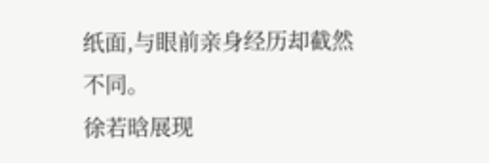纸面,与眼前亲身经历却截然不同。
徐若晗展现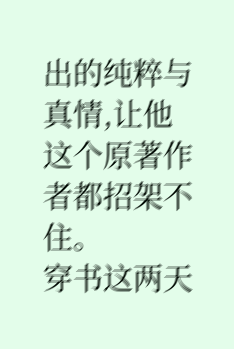出的纯粹与真情,让他这个原著作者都招架不住。
穿书这两天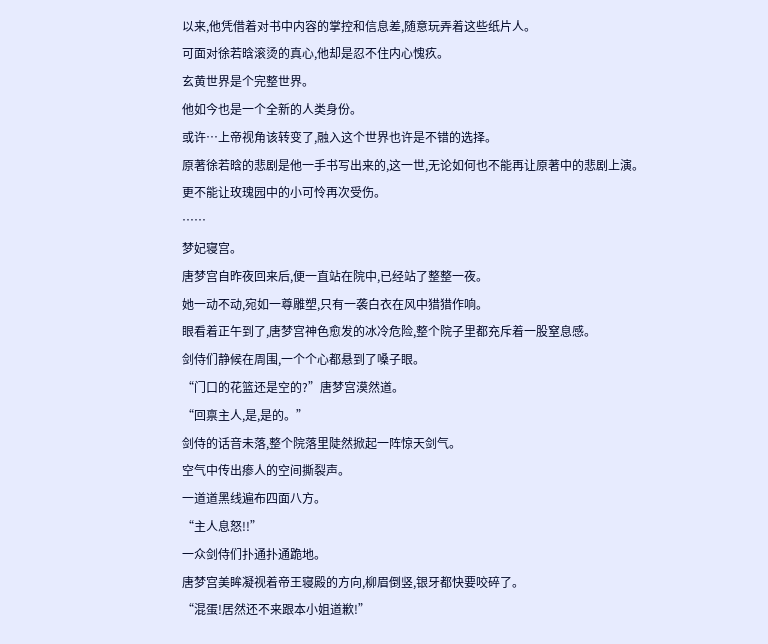以来,他凭借着对书中内容的掌控和信息差,随意玩弄着这些纸片人。
可面对徐若晗滚烫的真心,他却是忍不住内心愧疚。
玄黄世界是个完整世界。
他如今也是一个全新的人类身份。
或许…上帝视角该转变了,融入这个世界也许是不错的选择。
原著徐若晗的悲剧是他一手书写出来的,这一世,无论如何也不能再让原著中的悲剧上演。
更不能让玫瑰园中的小可怜再次受伤。
……
梦妃寝宫。
唐梦宫自昨夜回来后,便一直站在院中,已经站了整整一夜。
她一动不动,宛如一尊雕塑,只有一袭白衣在风中猎猎作响。
眼看着正午到了,唐梦宫神色愈发的冰冷危险,整个院子里都充斥着一股窒息感。
剑侍们静候在周围,一个个心都悬到了嗓子眼。
“门口的花篮还是空的?”唐梦宫漠然道。
“回禀主人,是,是的。”
剑侍的话音未落,整个院落里陡然掀起一阵惊天剑气。
空气中传出瘆人的空间撕裂声。
一道道黑线遍布四面八方。
“主人息怒!!”
一众剑侍们扑通扑通跪地。
唐梦宫美眸凝视着帝王寝殿的方向,柳眉倒竖,银牙都快要咬碎了。
“混蛋!居然还不来跟本小姐道歉!”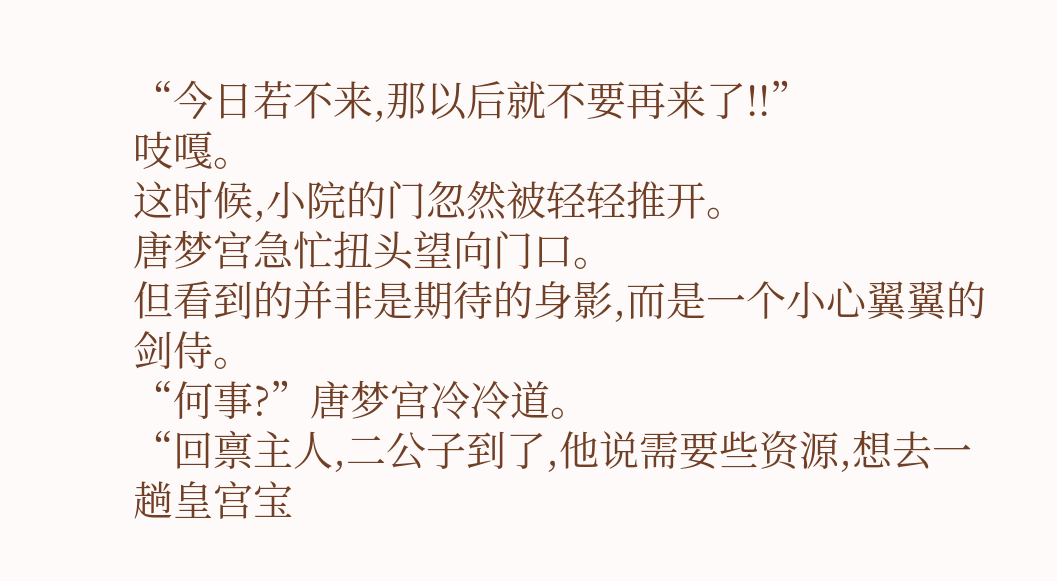“今日若不来,那以后就不要再来了!!”
吱嘎。
这时候,小院的门忽然被轻轻推开。
唐梦宫急忙扭头望向门口。
但看到的并非是期待的身影,而是一个小心翼翼的剑侍。
“何事?”唐梦宫冷冷道。
“回禀主人,二公子到了,他说需要些资源,想去一趟皇宫宝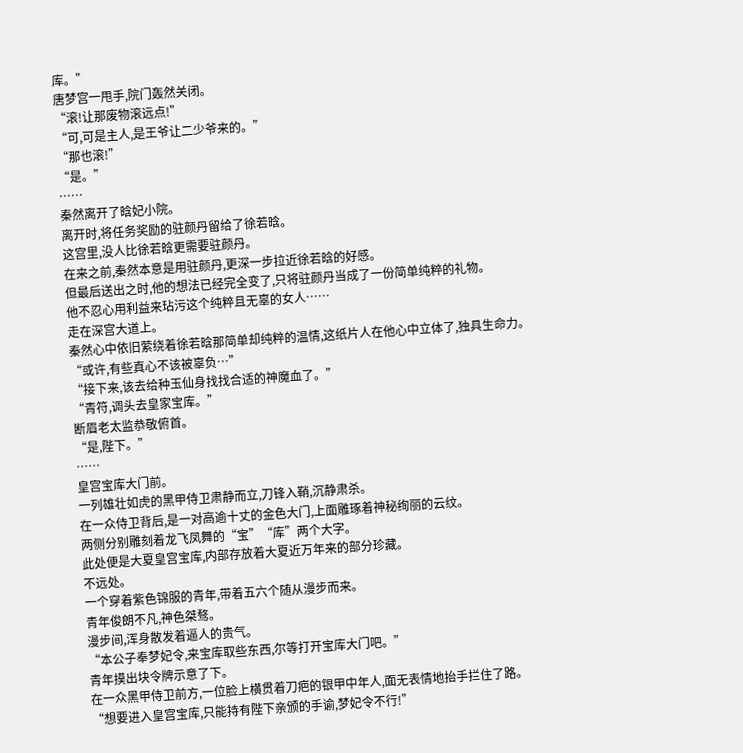库。”
唐梦宫一甩手,院门轰然关闭。
“滚!让那废物滚远点!”
“可,可是主人,是王爷让二少爷来的。”
“那也滚!”
“是。”
……
秦然离开了晗妃小院。
离开时,将任务奖励的驻颜丹留给了徐若晗。
这宫里,没人比徐若晗更需要驻颜丹。
在来之前,秦然本意是用驻颜丹,更深一步拉近徐若晗的好感。
但最后送出之时,他的想法已经完全变了,只将驻颜丹当成了一份简单纯粹的礼物。
他不忍心用利益来玷污这个纯粹且无辜的女人……
走在深宫大道上。
秦然心中依旧萦绕着徐若晗那简单却纯粹的温情,这纸片人在他心中立体了,独具生命力。
“或许,有些真心不该被辜负…”
“接下来,该去给种玉仙身找找合适的神魔血了。”
“青符,调头去皇家宝库。”
断眉老太监恭敬俯首。
“是,陛下。”
……
皇宫宝库大门前。
一列雄壮如虎的黑甲侍卫肃静而立,刀锋入鞘,沉静肃杀。
在一众侍卫背后,是一对高逾十丈的金色大门,上面雕琢着神秘绚丽的云纹。
两侧分别雕刻着龙飞凤舞的“宝”“库”两个大字。
此处便是大夏皇宫宝库,内部存放着大夏近万年来的部分珍藏。
不远处。
一个穿着紫色锦服的青年,带着五六个随从漫步而来。
青年俊朗不凡,神色桀骜。
漫步间,浑身散发着逼人的贵气。
“本公子奉梦妃令,来宝库取些东西,尔等打开宝库大门吧。”
青年摸出块令牌示意了下。
在一众黑甲侍卫前方,一位脸上横贯着刀疤的银甲中年人,面无表情地抬手拦住了路。
“想要进入皇宫宝库,只能持有陛下亲颁的手谕,梦妃令不行!”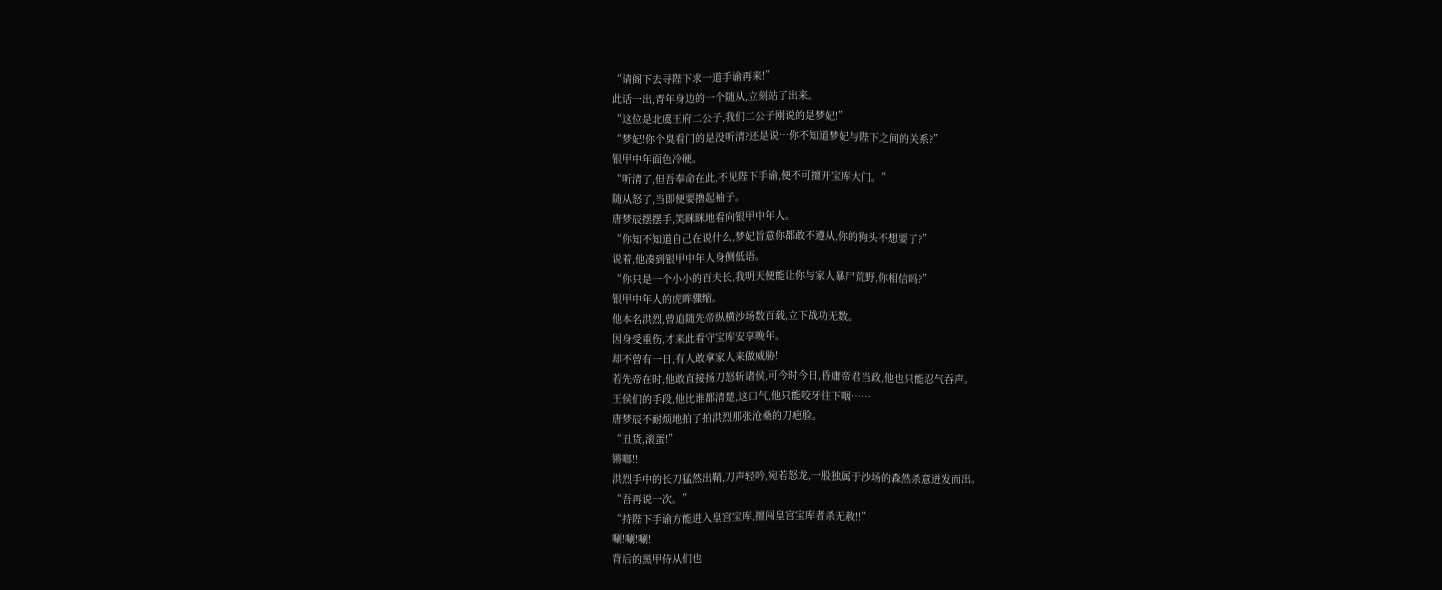“请阁下去寻陛下求一道手谕再来!”
此话一出,青年身边的一个随从,立刻站了出来。
“这位是北虞王府二公子,我们二公子刚说的是梦妃!”
“梦妃!你个臭看门的是没听清?还是说…你不知道梦妃与陛下之间的关系?”
银甲中年面色冷硬。
“听清了,但吾奉命在此,不见陛下手谕,便不可擅开宝库大门。”
随从怒了,当即便要撸起袖子。
唐梦辰摆摆手,笑眯眯地看向银甲中年人。
“你知不知道自己在说什么,梦妃旨意你都敢不遵从,你的狗头不想要了?”
说着,他凑到银甲中年人身侧低语。
“你只是一个小小的百夫长,我明天便能让你与家人暴尸荒野,你相信吗?”
银甲中年人的虎眸骤缩。
他本名洪烈,曾追随先帝纵横沙场数百载,立下战功无数。
因身受重伤,才来此看守宝库安享晚年。
却不曾有一日,有人敢拿家人来做威胁!
若先帝在时,他敢直接扬刀怒斩诸侯,可今时今日,昏庸帝君当政,他也只能忍气吞声。
王侯们的手段,他比谁都清楚,这口气,他只能咬牙往下咽……
唐梦辰不耐烦地拍了拍洪烈那张沧桑的刀疤脸。
“丑货,滚蛋!”
锵啷!!
洪烈手中的长刀猛然出鞘,刀声轻吟,宛若怒龙,一股独属于沙场的森然杀意迸发而出。
“吾再说一次。”
“持陛下手谕方能进入皇宫宝库,擅闯皇宫宝库者杀无赦!!”
唰!唰!唰!
背后的黑甲侍从们也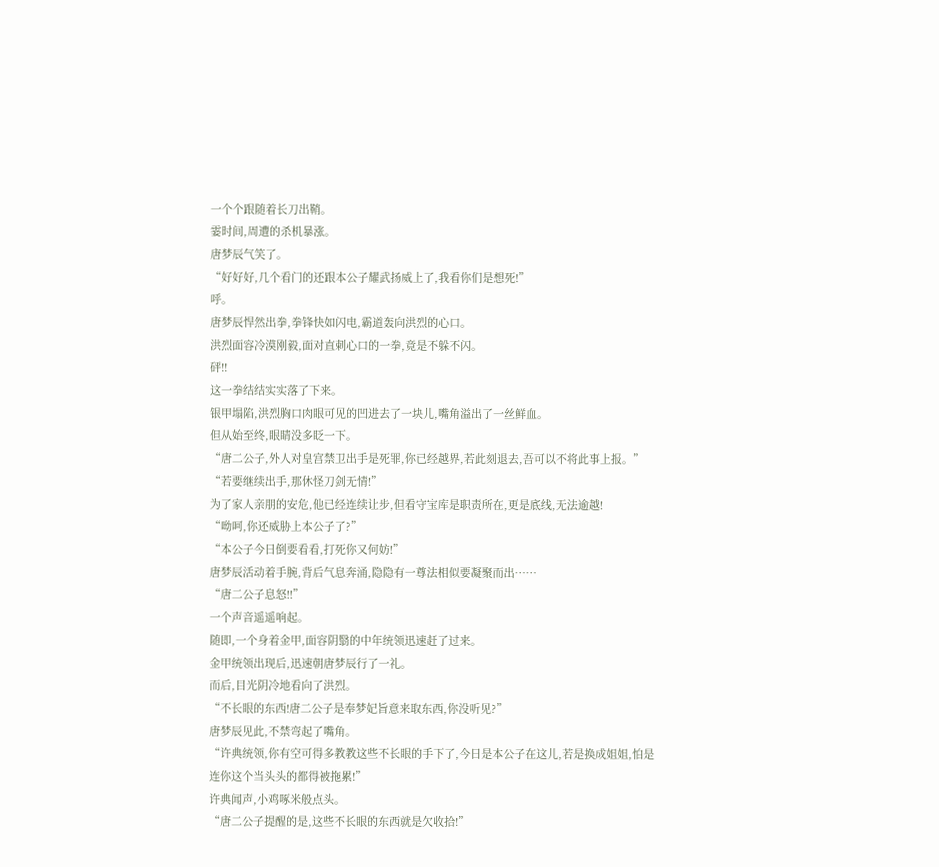一个个跟随着长刀出鞘。
霎时间,周遭的杀机暴涨。
唐梦辰气笑了。
“好好好,几个看门的还跟本公子耀武扬威上了,我看你们是想死!”
呼。
唐梦辰悍然出拳,拳锋快如闪电,霸道轰向洪烈的心口。
洪烈面容冷漠刚毅,面对直刺心口的一拳,竟是不躲不闪。
砰!!
这一拳结结实实落了下来。
银甲塌陷,洪烈胸口肉眼可见的凹进去了一块儿,嘴角溢出了一丝鲜血。
但从始至终,眼睛没多眨一下。
“唐二公子,外人对皇宫禁卫出手是死罪,你已经越界,若此刻退去,吾可以不将此事上报。”
“若要继续出手,那休怪刀剑无情!”
为了家人亲朋的安危,他已经连续让步,但看守宝库是职责所在,更是底线,无法逾越!
“呦呵,你还威胁上本公子了?”
“本公子今日倒要看看,打死你又何妨!”
唐梦辰活动着手腕,背后气息奔涌,隐隐有一尊法相似要凝聚而出……
“唐二公子息怒!!”
一个声音遥遥响起。
随即,一个身着金甲,面容阴翳的中年统领迅速赶了过来。
金甲统领出现后,迅速朝唐梦辰行了一礼。
而后,目光阴冷地看向了洪烈。
“不长眼的东西!唐二公子是奉梦妃旨意来取东西,你没听见?”
唐梦辰见此,不禁弯起了嘴角。
“许典统领,你有空可得多教教这些不长眼的手下了,今日是本公子在这儿,若是换成姐姐,怕是连你这个当头头的都得被拖累!”
许典闻声,小鸡啄米般点头。
“唐二公子提醒的是,这些不长眼的东西就是欠收拾!”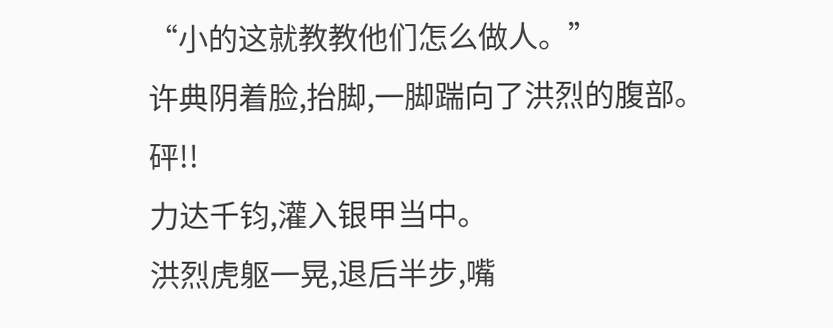“小的这就教教他们怎么做人。”
许典阴着脸,抬脚,一脚踹向了洪烈的腹部。
砰!!
力达千钧,灌入银甲当中。
洪烈虎躯一晃,退后半步,嘴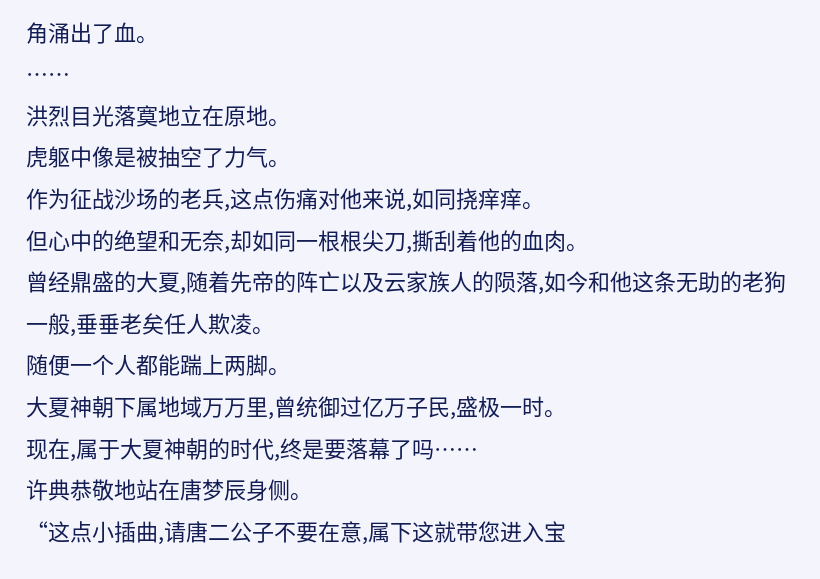角涌出了血。
……
洪烈目光落寞地立在原地。
虎躯中像是被抽空了力气。
作为征战沙场的老兵,这点伤痛对他来说,如同挠痒痒。
但心中的绝望和无奈,却如同一根根尖刀,撕刮着他的血肉。
曾经鼎盛的大夏,随着先帝的阵亡以及云家族人的陨落,如今和他这条无助的老狗一般,垂垂老矣任人欺凌。
随便一个人都能踹上两脚。
大夏神朝下属地域万万里,曾统御过亿万子民,盛极一时。
现在,属于大夏神朝的时代,终是要落幕了吗……
许典恭敬地站在唐梦辰身侧。
“这点小插曲,请唐二公子不要在意,属下这就带您进入宝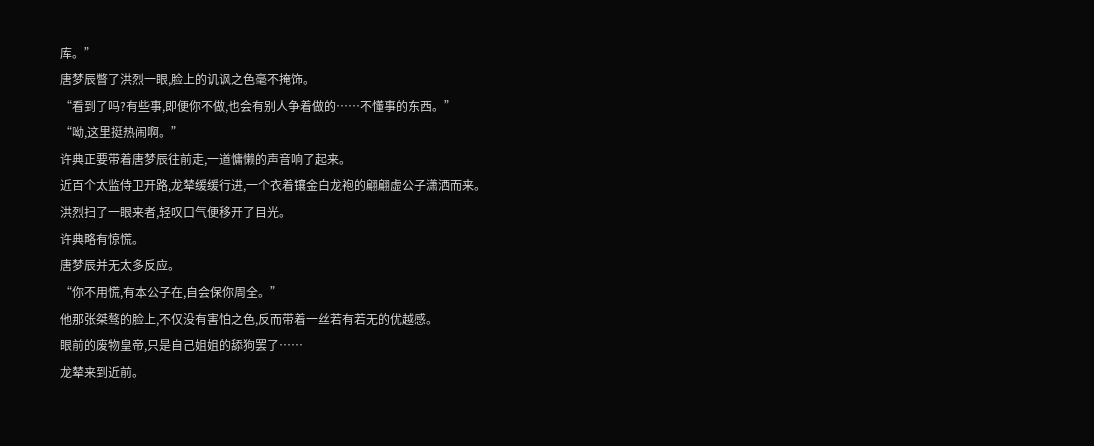库。”
唐梦辰瞥了洪烈一眼,脸上的讥讽之色毫不掩饰。
“看到了吗?有些事,即便你不做,也会有别人争着做的……不懂事的东西。”
“呦,这里挺热闹啊。”
许典正要带着唐梦辰往前走,一道慵懒的声音响了起来。
近百个太监侍卫开路,龙辇缓缓行进,一个衣着镶金白龙袍的翩翩虚公子潇洒而来。
洪烈扫了一眼来者,轻叹口气便移开了目光。
许典略有惊慌。
唐梦辰并无太多反应。
“你不用慌,有本公子在,自会保你周全。”
他那张桀骜的脸上,不仅没有害怕之色,反而带着一丝若有若无的优越感。
眼前的废物皇帝,只是自己姐姐的舔狗罢了……
龙辇来到近前。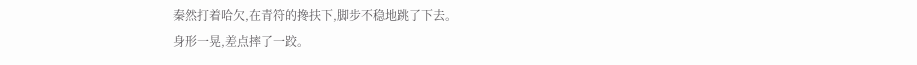秦然打着哈欠,在青符的搀扶下,脚步不稳地跳了下去。
身形一晃,差点摔了一跤。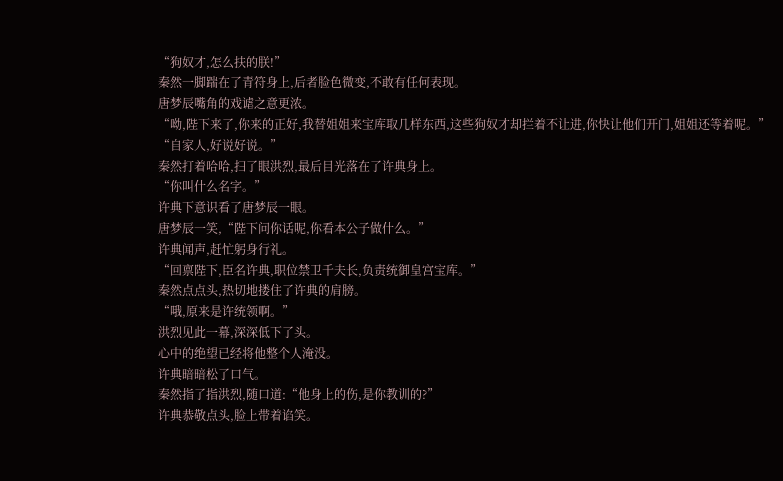“狗奴才,怎么扶的朕!”
秦然一脚踹在了青符身上,后者脸色微变,不敢有任何表现。
唐梦辰嘴角的戏谑之意更浓。
“呦,陛下来了,你来的正好,我替姐姐来宝库取几样东西,这些狗奴才却拦着不让进,你快让他们开门,姐姐还等着呢。”
“自家人,好说好说。”
秦然打着哈哈,扫了眼洪烈,最后目光落在了许典身上。
“你叫什么名字。”
许典下意识看了唐梦辰一眼。
唐梦辰一笑,“陛下问你话呢,你看本公子做什么。”
许典闻声,赶忙躬身行礼。
“回禀陛下,臣名许典,职位禁卫千夫长,负责统御皇宫宝库。”
秦然点点头,热切地搂住了许典的肩膀。
“哦,原来是许统领啊。”
洪烈见此一幕,深深低下了头。
心中的绝望已经将他整个人淹没。
许典暗暗松了口气。
秦然指了指洪烈,随口道:“他身上的伤,是你教训的?”
许典恭敬点头,脸上带着谄笑。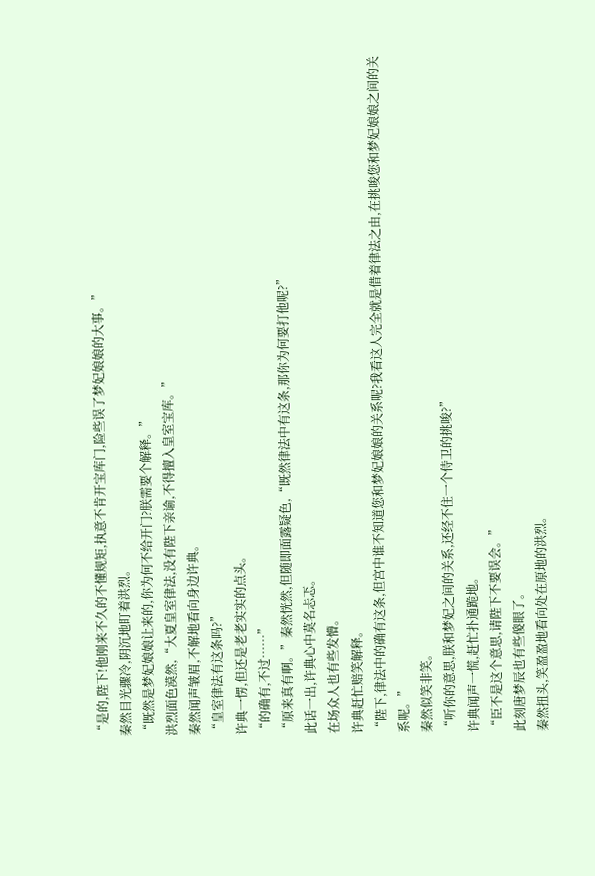“是的,陛下!他刚来不久的不懂规矩,执意不肯开宝库门,险些误了梦妃娘娘的大事。”
秦然目光骤冷,阴沉地盯着洪烈。
“既然是梦妃娘娘让来的,你为何不给开门?朕需要个解释。”
洪烈面色漠然,“大夏皇室律法,没有陛下亲谕,不得擅入皇室宝库。”
秦然闻声皱眉,不解地看向身边许典。
“皇室律法有这条吗?”
许典一愣,但还是老老实实的点头。
“的确有,不过……”
“原来真有啊。”秦然恍然,但随即面露疑色,“既然律法中有这条,那你为何要打他呢?”
此话一出,许典心中莫名忐忑。
在场众人也有些发懵。
许典赶忙赔笑解释。
“陛下,律法中的确有这条,但宫中谁不知道您和梦妃娘娘的关系呢?我看这人完全就是借着律法之由,在挑唆您和梦妃娘娘之间的关系呢。”
秦然似笑非笑。
“听你的意思,朕和梦妃之间的关系,还经不住一个侍卫的挑唆?”
许典闻声一慌,赶忙扑通跪地。
“臣不是这个意思,请陛下不要误会。”
此刻唐梦辰也有些傻眼了。
秦然扭头,笑盈盈地看向处在原地的洪烈。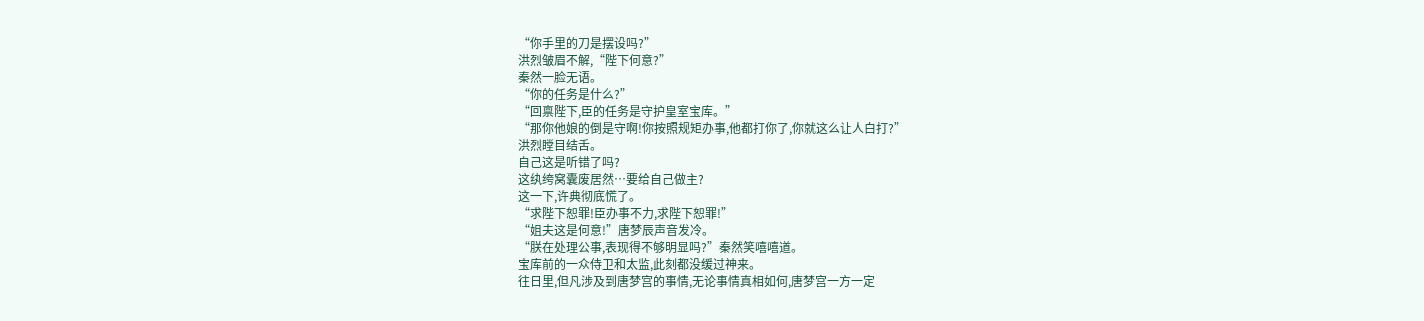“你手里的刀是摆设吗?”
洪烈皱眉不解,“陛下何意?”
秦然一脸无语。
“你的任务是什么?”
“回禀陛下,臣的任务是守护皇室宝库。”
“那你他娘的倒是守啊!你按照规矩办事,他都打你了,你就这么让人白打?”
洪烈瞠目结舌。
自己这是听错了吗?
这纨绔窝囊废居然…要给自己做主?
这一下,许典彻底慌了。
“求陛下恕罪!臣办事不力,求陛下恕罪!”
“姐夫这是何意!”唐梦辰声音发冷。
“朕在处理公事,表现得不够明显吗?”秦然笑嘻嘻道。
宝库前的一众侍卫和太监,此刻都没缓过神来。
往日里,但凡涉及到唐梦宫的事情,无论事情真相如何,唐梦宫一方一定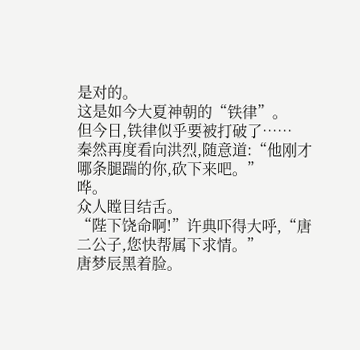是对的。
这是如今大夏神朝的“铁律”。
但今日,铁律似乎要被打破了……
秦然再度看向洪烈,随意道:“他刚才哪条腿踹的你,砍下来吧。”
哗。
众人瞠目结舌。
“陛下饶命啊!”许典吓得大呼,“唐二公子,您快帮属下求情。”
唐梦辰黑着脸。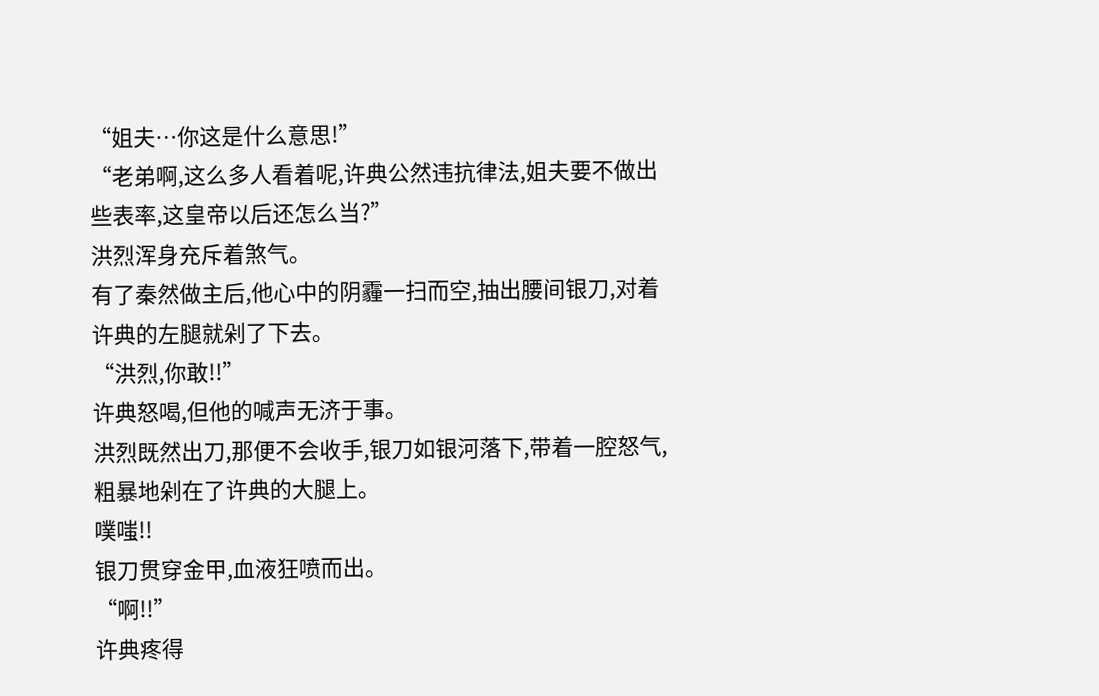“姐夫…你这是什么意思!”
“老弟啊,这么多人看着呢,许典公然违抗律法,姐夫要不做出些表率,这皇帝以后还怎么当?”
洪烈浑身充斥着煞气。
有了秦然做主后,他心中的阴霾一扫而空,抽出腰间银刀,对着许典的左腿就剁了下去。
“洪烈,你敢!!”
许典怒喝,但他的喊声无济于事。
洪烈既然出刀,那便不会收手,银刀如银河落下,带着一腔怒气,粗暴地剁在了许典的大腿上。
噗嗤!!
银刀贯穿金甲,血液狂喷而出。
“啊!!”
许典疼得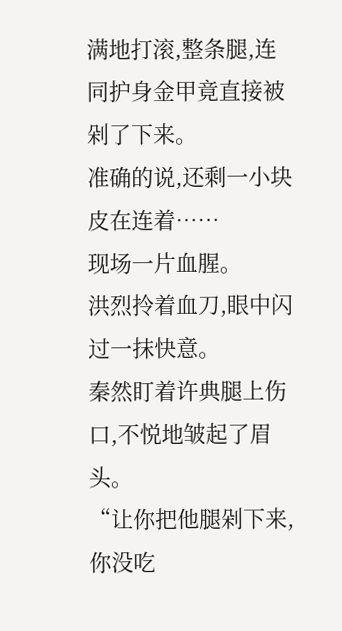满地打滚,整条腿,连同护身金甲竟直接被剁了下来。
准确的说,还剩一小块皮在连着……
现场一片血腥。
洪烈拎着血刀,眼中闪过一抹快意。
秦然盯着许典腿上伤口,不悦地皱起了眉头。
“让你把他腿剁下来,你没吃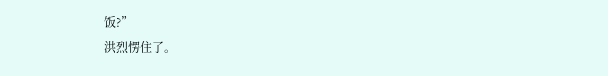饭?”
洪烈愣住了。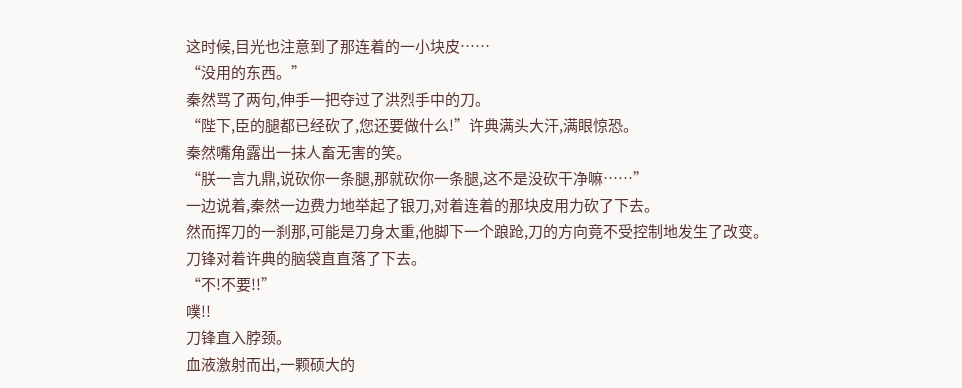这时候,目光也注意到了那连着的一小块皮……
“没用的东西。”
秦然骂了两句,伸手一把夺过了洪烈手中的刀。
“陛下,臣的腿都已经砍了,您还要做什么!”许典满头大汗,满眼惊恐。
秦然嘴角露出一抹人畜无害的笑。
“朕一言九鼎,说砍你一条腿,那就砍你一条腿,这不是没砍干净嘛……”
一边说着,秦然一边费力地举起了银刀,对着连着的那块皮用力砍了下去。
然而挥刀的一刹那,可能是刀身太重,他脚下一个踉跄,刀的方向竟不受控制地发生了改变。
刀锋对着许典的脑袋直直落了下去。
“不!不要!!”
噗!!
刀锋直入脖颈。
血液激射而出,一颗硕大的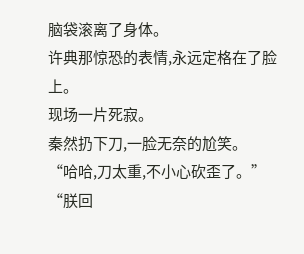脑袋滚离了身体。
许典那惊恐的表情,永远定格在了脸上。
现场一片死寂。
秦然扔下刀,一脸无奈的尬笑。
“哈哈,刀太重,不小心砍歪了。”
“朕回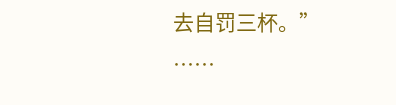去自罚三杯。”
……